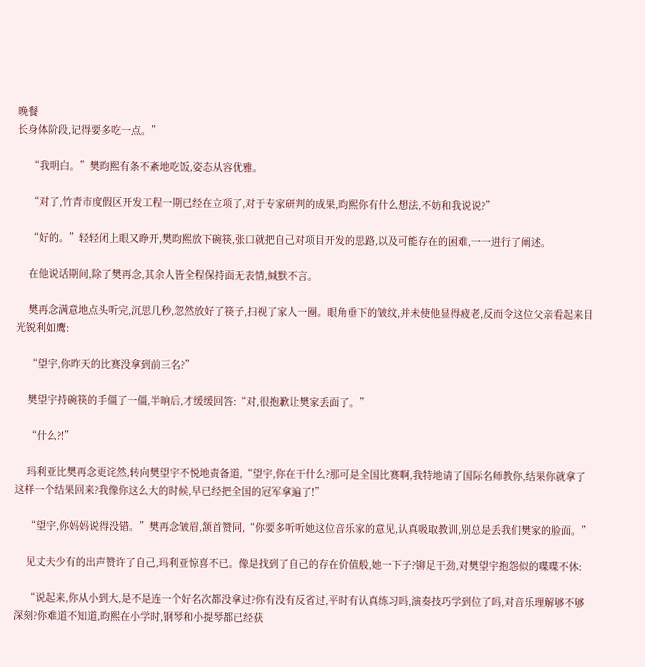晚餐
长身体阶段,记得要多吃一点。”

    “我明白。”樊昀熙有条不紊地吃饭,姿态从容优雅。

    “对了,竹青市度假区开发工程一期已经在立项了,对于专家研判的成果,昀熙你有什么想法,不妨和我说说?”

    “好的。”轻轻闭上眼又睁开,樊昀熙放下碗筷,张口就把自己对项目开发的思路,以及可能存在的困难,一一进行了阐述。

    在他说话期间,除了樊再念,其余人皆全程保持面无表情,缄默不言。

    樊再念满意地点头听完,沉思几秒,忽然放好了筷子,扫视了家人一圈。眼角垂下的皱纹,并未使他显得疲老,反而令这位父亲看起来目光锐利如鹰:

    “望宇,你昨天的比赛没拿到前三名?”

    樊望宇持碗筷的手僵了一僵,半晌后,才缓缓回答:“对,很抱歉让樊家丢面了。”

    “什么?!”

    玛利亚比樊再念更诧然,转向樊望宇不悦地责备道,“望宇,你在干什么?那可是全国比赛啊,我特地请了国际名师教你,结果你就拿了这样一个结果回来?我像你这么大的时候,早已经把全国的冠军拿遍了!”

    “望宇,你妈妈说得没错。”樊再念皱眉,颔首赞同,“你要多听听她这位音乐家的意见,认真吸取教训,别总是丢我们樊家的脸面。”

    见丈夫少有的出声赞许了自己,玛利亚惊喜不已。像是找到了自己的存在价值般,她一下子?铆足干劲,对樊望宇抱怨似的喋喋不休:

    “说起来,你从小到大,是不是连一个好名次都没拿过?你有没有反省过,平时有认真练习吗,演奏技巧学到位了吗,对音乐理解够不够深刻?你难道不知道,昀熙在小学时,钢琴和小提琴都已经获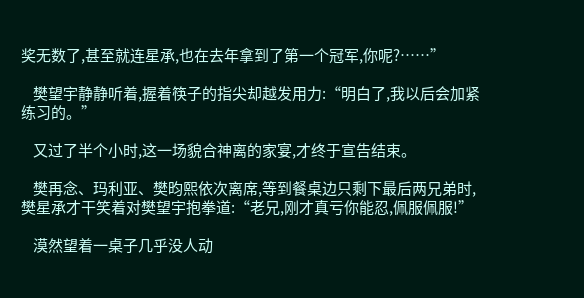奖无数了,甚至就连星承,也在去年拿到了第一个冠军,你呢?……”

    樊望宇静静听着,握着筷子的指尖却越发用力:“明白了,我以后会加紧练习的。”

    又过了半个小时,这一场貌合神离的家宴,才终于宣告结束。

    樊再念、玛利亚、樊昀熙依次离席,等到餐桌边只剩下最后两兄弟时,樊星承才干笑着对樊望宇抱拳道:“老兄,刚才真亏你能忍,佩服佩服!”

    漠然望着一桌子几乎没人动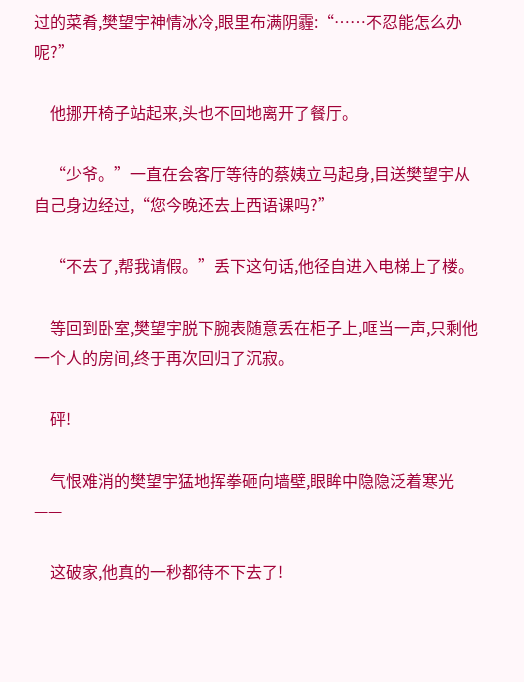过的菜肴,樊望宇神情冰冷,眼里布满阴霾:“……不忍能怎么办呢?”

    他挪开椅子站起来,头也不回地离开了餐厅。

    “少爷。”一直在会客厅等待的蔡姨立马起身,目送樊望宇从自己身边经过,“您今晚还去上西语课吗?”

    “不去了,帮我请假。”丢下这句话,他径自进入电梯上了楼。

    等回到卧室,樊望宇脱下腕表随意丢在柜子上,哐当一声,只剩他一个人的房间,终于再次回归了沉寂。

    砰!

    气恨难消的樊望宇猛地挥拳砸向墙壁,眼眸中隐隐泛着寒光——

    这破家,他真的一秒都待不下去了!